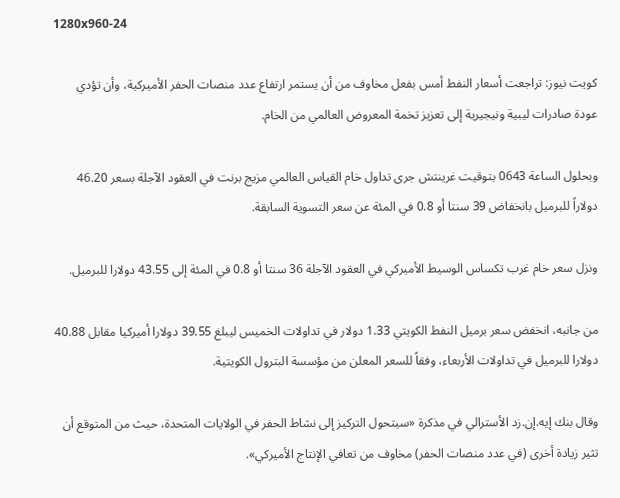1280x960-24

كويت نيوز: تراجعت أسعار النفط أمس بفعل مخاوف من أن يستمر ارتفاع عدد منصات الحفر الأميركية، وأن تؤدي عودة صادرات ليبية ونيجيرية إلى تعزيز تخمة المعروض العالمي من الخام.

وبحلول الساعة 0643 بتوقيت غرينتش جرى تداول خام القياس العالمي مزيج برنت في العقود الآجلة بسعر 46.20 دولاراً للبرميل بانخفاض 39 سنتا أو 0.8 في المئة عن سعر التسوية السابقة.

ونزل سعر خام غرب تكساس الوسيط الأميركي في العقود الآجلة 36 سنتا أو 0.8 في المئة إلى 43.55 دولارا للبرميل.

من جانبه، انخفض سعر برميل النفط الكويتي 1.33 دولار في تداولات الخميس ليبلغ 39.55 دولارا أميركيا مقابل 40.88 دولارا للبرميل في تداولات الأربعاء، وفقاً للسعر المعلن من مؤسسة البترول الكويتية.

وقال بنك إيه.إن.زد الأسترالي في مذكرة «سيتحول التركيز إلى نشاط الحفر في الولايات المتحدة، حيث من المتوقع أن تثير زيادة أخرى (في عدد منصات الحفر) مخاوف من تعافي الإنتاج الأميركي».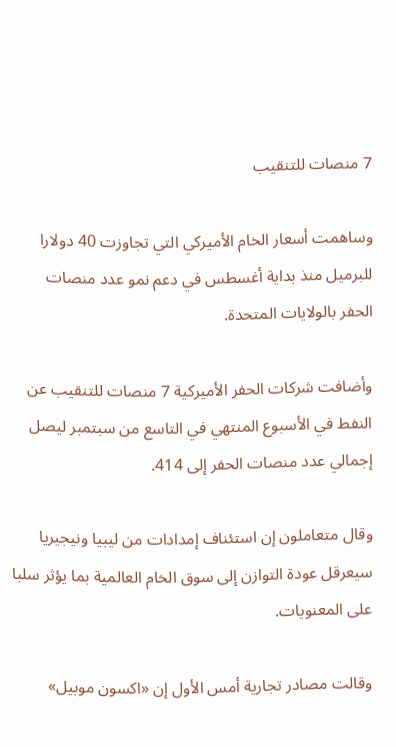7 منصات للتنقيب

وساهمت أسعار الخام الأميركي التي تجاوزت 40 دولارا للبرميل منذ بداية أغسطس في دعم نمو عدد منصات الحفر بالولايات المتحدة.

وأضافت شركات الحفر الأميركية 7 منصات للتنقيب عن النفط في الأسبوع المنتهي في التاسع من سبتمبر ليصل إجمالي عدد منصات الحفر إلى 414.

وقال متعاملون إن استئناف إمدادات من ليبيا ونيجيريا سيعرقل عودة التوازن إلى سوق الخام العالمية بما يؤثر سلبا على المعنويات.

وقالت مصادر تجارية أمس الأول إن «اكسون موبيل»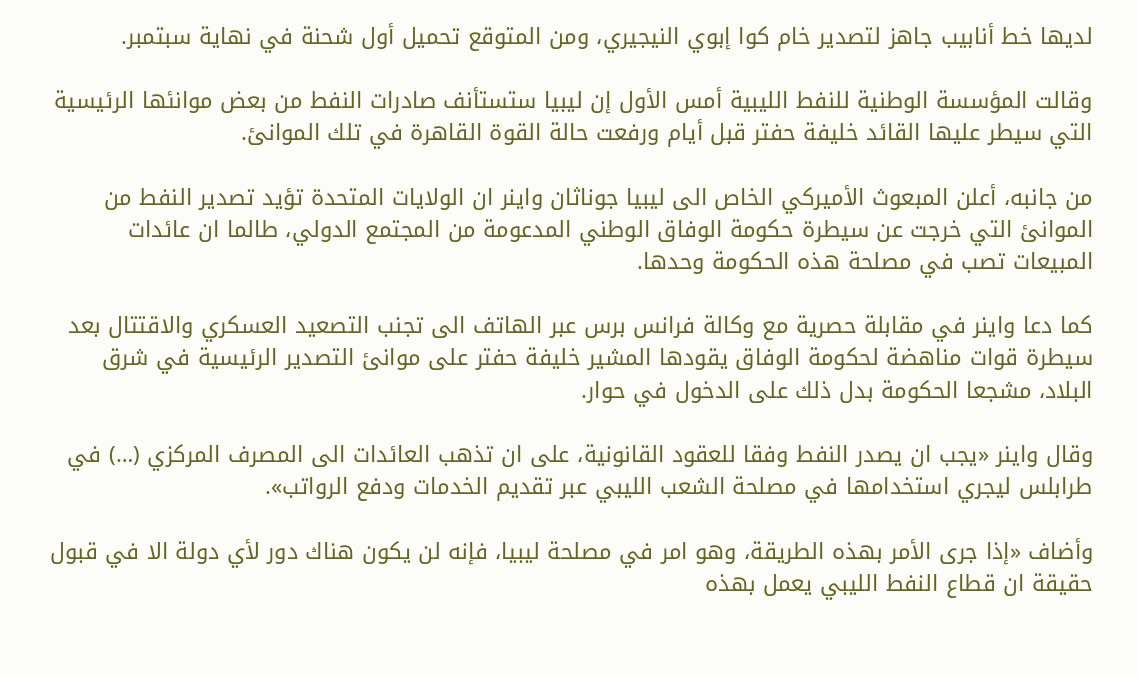لديها خط أنابيب جاهز لتصدير خام كوا إبوي النيجيري، ومن المتوقع تحميل أول شحنة في نهاية سبتمبر.

وقالت المؤسسة الوطنية للنفط الليبية أمس الأول إن ليبيا ستستأنف صادرات النفط من بعض موانئها الرئيسية التي سيطر عليها القائد خليفة حفتر قبل أيام ورفعت حالة القوة القاهرة في تلك الموانئ.

من جانبه، أعلن المبعوث الأميركي الخاص الى ليبيا جوناثان واينر ان الولايات المتحدة تؤيد تصدير النفط من الموانئ التي خرجت عن سيطرة حكومة الوفاق الوطني المدعومة من المجتمع الدولي، طالما ان عائدات المبيعات تصب في مصلحة هذه الحكومة وحدها.

كما دعا واينر في مقابلة حصرية مع وكالة فرانس برس عبر الهاتف الى تجنب التصعيد العسكري والاقتتال بعد سيطرة قوات مناهضة لحكومة الوفاق يقودها المشير خليفة حفتر على موانئ التصدير الرئيسية في شرق البلاد، مشجعا الحكومة بدل ذلك على الدخول في حوار.

وقال واينر «يجب ان يصدر النفط وفقا للعقود القانونية، على ان تذهب العائدات الى المصرف المركزي (…) في طرابلس ليجري استخدامها في مصلحة الشعب الليبي عبر تقديم الخدمات ودفع الرواتب».

وأضاف «إذا جرى الأمر بهذه الطريقة، وهو امر في مصلحة ليبيا، فإنه لن يكون هناك دور لأي دولة الا في قبول حقيقة ان قطاع النفط الليبي يعمل بهذه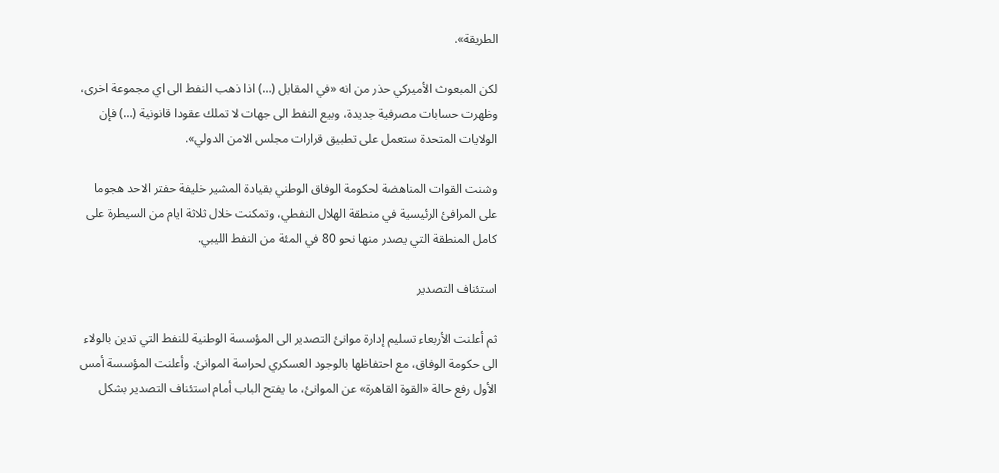الطريقة».

لكن المبعوث الأميركي حذر من انه «في المقابل (…) اذا ذهب النفط الى اي مجموعة اخرى، وظهرت حسابات مصرفية جديدة، وبيع النفط الى جهات لا تملك عقودا قانونية (…) فإن الولايات المتحدة ستعمل على تطبيق قرارات مجلس الامن الدولي».

وشنت القوات المناهضة لحكومة الوفاق الوطني بقيادة المشير خليفة حفتر الاحد هجوما على المرافئ الرئيسية في منطقة الهلال النفطي، وتمكنت خلال ثلاثة ايام من السيطرة على كامل المنطقة التي يصدر منها نحو 80 في المئة من النفط الليبي.

استئناف التصدير

ثم أعلنت الأربعاء تسليم إدارة موانئ التصدير الى المؤسسة الوطنية للنفط التي تدين بالولاء الى حكومة الوفاق، مع احتفاظها بالوجود العسكري لحراسة الموانئ. وأعلنت المؤسسة أمس الأول رفع حالة «القوة القاهرة» عن الموانئ، ما يفتح الباب أمام استئناف التصدير بشكل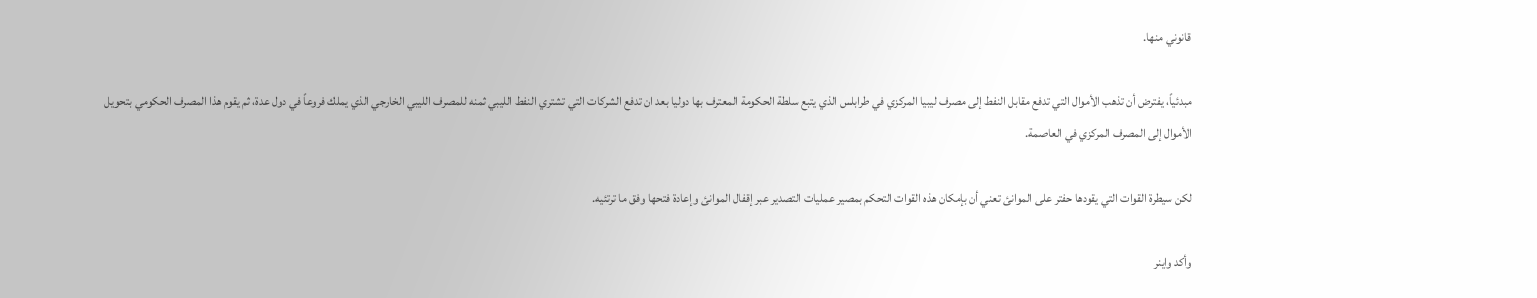قانوني منها.

مبدئياً، يفترض أن تذهب الأموال التي تدفع مقابل النفط إلى مصرف ليبيا المركزي في طرابلس الذي يتبع سلطة الحكومة المعترف بها دوليا بعد ان تدفع الشركات التي تشتري النفط الليبي ثمنه للمصرف الليبي الخارجي الذي يملك فروعاً في دول عدة، ثم يقوم هذا المصرف الحكومي بتحويل الأموال إلى المصرف المركزي في العاصمة.

لكن سيطرة القوات التي يقودها حفتر على الموانئ تعني أن بإمكان هذه القوات التحكم بمصير عمليات التصدير عبر إقفال الموانئ وإعادة فتحها وفق ما ترتئيه.

وأكد واينر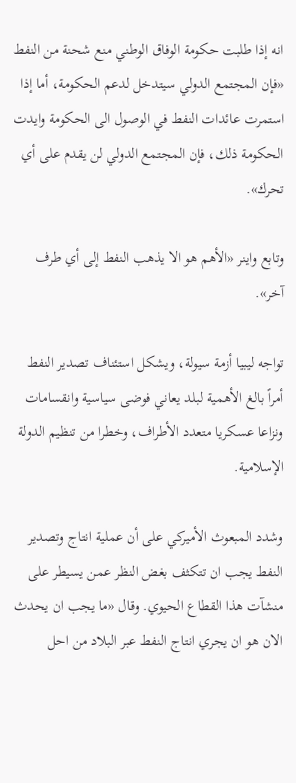انه إذا طلبت حكومة الوفاق الوطني منع شحنة من النفط «فإن المجتمع الدولي سيتدخل لدعم الحكومة، أما إذا استمرت عائدات النفط في الوصول الى الحكومة وايدت الحكومة ذلك، فإن المجتمع الدولي لن يقدم على أي تحرك».

وتابع واينر «الأهم هو الا يذهب النفط إلى أي طرف آخر».

تواجه ليبيا أزمة سيولة، ويشكل استئناف تصدير النفط أمراً بالغ الأهمية لبلد يعاني فوضى سياسية وانقسامات ونزاعا عسكريا متعدد الأطراف، وخطرا من تنظيم الدولة الإسلامية.

وشدد المبعوث الأميركي على أن عملية انتاج وتصدير النفط يجب ان تتكثف بغض النظر عمن يسيطر على منشآت هذا القطاع الحيوي. وقال «ما يجب ان يحدث الان هو ان يجري انتاج النفط عبر البلاد من احل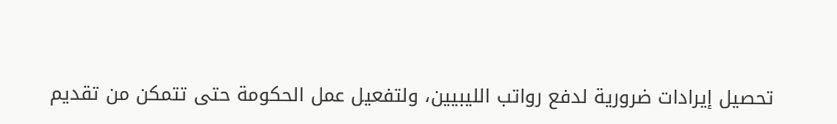تحصيل إيرادات ضرورية لدفع رواتب الليبيين، ولتفعيل عمل الحكومة حتى تتمكن من تقديم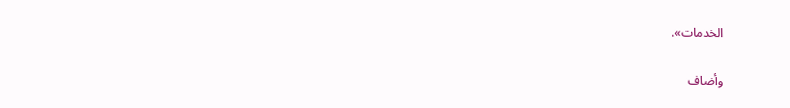الخدمات».

وأضاف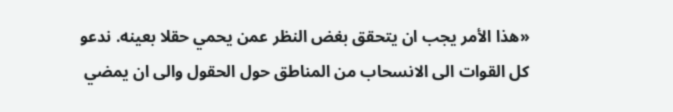«هذا الأمر يجب ان يتحقق بغض النظر عمن يحمي حقلا بعينه. ندعو كل القوات الى الانسحاب من المناطق حول الحقول والى ان يمضي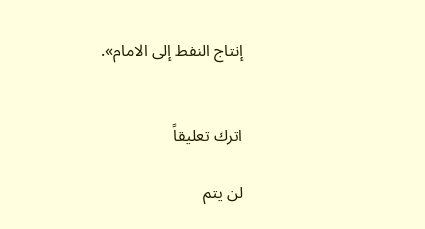إنتاج النفط إلى الامام».


اترك تعليقاً

لن يتم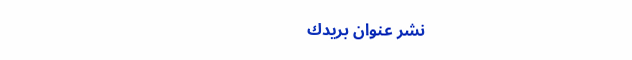نشر عنوان بريدك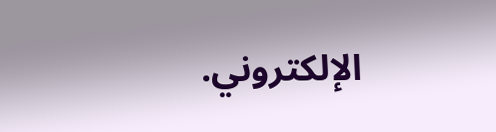الإلكتروني.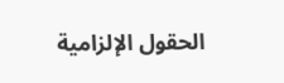الحقول الإلزامية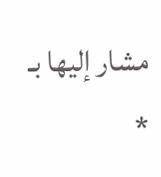مشار إليها بـ *